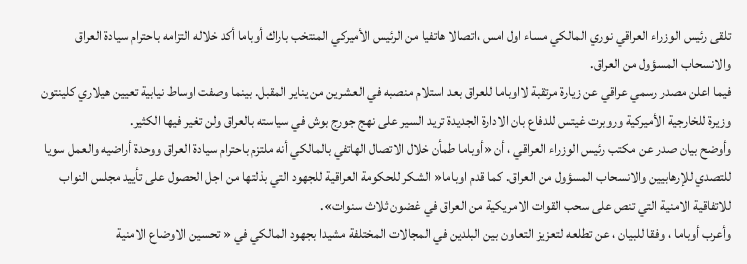تلقى رئيس الوزراء العراقي نوري المالكي مساء اول امس ،اتصالا هاتفيا من الرئيس الأميركي المنتخب باراك أوباما أكد خلاله التزامه باحترام سيادة العراق والانسحاب المسؤول من العراق.
فيما اعلن مصدر رسمي عراقي عن زيارة مرتقبة لااوباما للعراق بعد استلام منصبه في العشرين من يناير المقبل. بينما وصفت اوساط نيابية تعيين هيلاري كلينتون وزيرة للخارجية الأميركية وروبرت غيتس للدفاع بان الادارة الجديدة تريد السير على نهج جورج بوش في سياسته بالعراق ولن تغير فيها الكثير.
وأوضح بيان صدر عن مكتب رئيس الوزراء العراقي ، أن «أوباما طمأن خلال الاتصال الهاتفي بالمالكي أنه ملتزم باحترام سيادة العراق ووحدة أراضيه والعمل سويا للتصدي للإرهابيين والانسحاب المسؤول من العراق. كما قدم اوباما« الشكر للحكومة العراقية للجهود التي بذلتها من اجل الحصول على تأييد مجلس النواب للاتفاقية الامنية التي تنص على سحب القوات الامريكية من العراق في غضون ثلاث سنوات».
وأعرب أوباما ، وفقا للبيان ، عن تطلعه لتعزيز التعاون بين البلدين في المجالات المختلفة مشيدا بجهود المالكي في « تحسين الاوضاع الامنية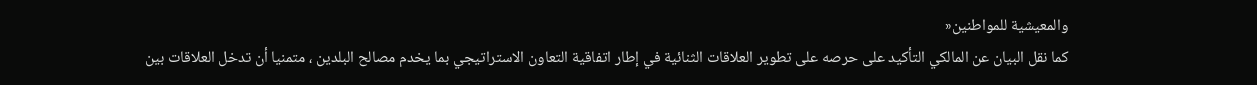والمعيشية للمواطنين«
كما نقل البيان عن المالكي التأكيد على حرصه على تطوير العلاقات الثنائية في إطار اتفاقية التعاون الاستراتيجي بما يخدم مصالح البلدين ، متمنيا أن تدخل العلاقات بين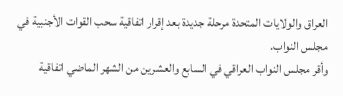العراق والولايات المتحدة مرحلة جديدة بعد إقرار اتفاقية سحب القوات الأجنبية في مجلس النواب.
وأقر مجلس النواب العراقي في السابع والعشرين من الشهر الماضي اتفاقية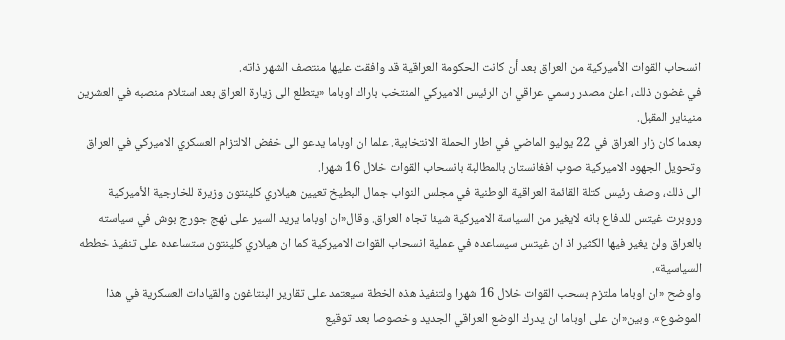انسحاب القوات الأميركية من العراق بعد أن كانت الحكومة العراقية قد وافقت عليها منتصف الشهر ذاته.
في غضون ذلك، اعلن مصدر رسمي عراقي ان الرئيس الاميركي المنتخب باراك اوباما «يتطلع الى زيارة العراق بعد استلام منصبه في العشرين منيناير المقبل.
بعدما كان زار العراق في 22 يوليو الماضي في اطار الحملة الانتخابية. علما ان اوباما يدعو الى خفض الالتزام العسكري الاميركي في العراق وتحويل الجهود الاميركية صوب افغانستان بالمطالبة بانسحاب القوات خلال 16 شهرا.
الى ذلك، وصف رئيس كتلة القائمة العراقية الوطنية في مجلس النواب جمال البطيخ تعيين هيلاري كلينتون وزيرة للخارجية الأميركية وروبرت غيتس للدفاع بانه لايغير من السياسة الاميركية شيئا تجاه العراق. وقال«ان اوباما يريد السير على نهج جورج بوش في سياسته بالعراق ولن يغير فيها الكثير اذ ان غيتس سيساعده في عملية انسحاب القوات الاميركية كما ان هيلاري كلينتون ستساعده على تنفيذ خططه السياسية».
واوضح «ان اوباما ملتزم بسحب القوات خلال 16 شهرا ولتنفيذ هذه الخطة سيعتمد على تقارير البنتاغون والقيادات العسكرية في هذا الموضوع». وبين«ان على اوباما ان يدرك الوضع العراقي الجديد وخصوصا بعد توقيع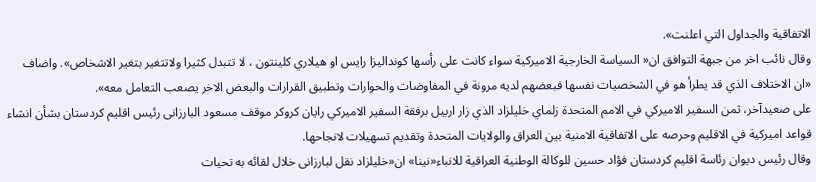الاتفاقية والجداول التي اعلنت».
وقال نائب اخر من جبهة التوافق ان« السياسة الخارجية الاميركية سواء كانت على رأسها كونداليزا رايس او هيلاري كلينتون ، لا تتبدل كثيرا ولاتتغير بتغير الاشخاص». واضاف «ان الاختلاف الذي قد يطرأ هو في الشخصيات نفسها فبعضهم لديه مرونة في المفاوضات والحوارات وتطبيق القرارات والبعض الاخر يصعب التعامل معه».
على صعيدآخر، ثمن السفير الاميركي في الامم المتحدة زلماي خليلزاد الذي زار اربيل برفقة السفير الاميركي رايان كروكر موقف مسعود البارزانى رئيس اقليم كردستان بشأن انشاء قواعد اميركية في الاقليم وحرصه على الاتفاقية الامنية بين العراق والولايات المتحدة وتقديم تسهيلات لانجاحها.
وقال رئيس ديوان رئاسة اقليم كردستان فؤاد حسين للوكالة الوطنية العراقية للانباء«نينا» ان«خليلزاد نقل لبارزانى خلال لقائه به تحيات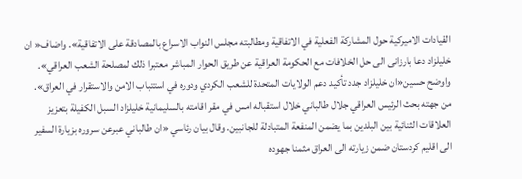القيادات الاميركية حول المشاركة الفعلية في الاتفاقية ومطالبته مجلس النواب الاسراع بالمصادقة على الاتفاقية». واضاف« ان خليلزاد دعا بارزانى الى حل الخلافات مع الحكومة العراقية عن طريق الحوار المباشر معتبرا ذلك لمصلحة الشعب العراقي».
واوضح حسين«ان خليلزاد جدد تأكيد دعم الولايات المتحدة للشعب الكردي ودوره في استتباب الامن والاستقرار في العراق».
من جهته بحث الرئيس العراقي جلال طالباني خلال استقباله امس في مقر اقامته بالسليمانية خليلزاد السبل الكفيلة بتعزيز العلاقات الثنائية بين البلدين بما يضمن المنفعة المتبادلة للجانبين. وقال بيان رئاسي «ان طالباني عبرعن سروره بزيارة السفير الى اقليم كردستان ضمن زيارته الى العراق مثمنا جهوده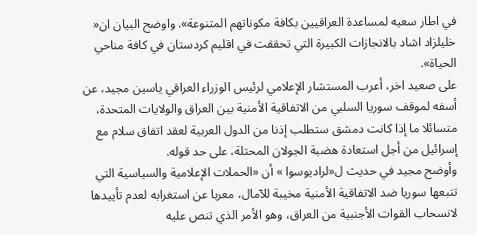في اطار سعيه لمساعدة العراقيين بكافة مكوناتهم المتنوعة». واوضح البيان ان« خليلزاد اشاد بالانجازات الكبيرة التي تحققت في اقليم كردستان في كافة مناحي الحياة».
على صعيد اخر، أعرب المستشار الإعلامي لرئيس الوزراء العراقي ياسين مجيد، عن أسفه لموقف سوريا السلبي من الاتفاقية الأمنية بين العراق والولايات المتحدة، متسائلا ما إذا كانت دمشق ستطلب إذنا من الدول العربية لعقد اتفاق سلام مع إسرائيل من أجل استعادة هضبة الجولان المحتلة، على حد قوله.
وأوضح مجيد في حديث ل«لراديوسوا » أن «الحملات الإعلامية والسياسية التي تتبعها سوريا ضد الاتفاقية الأمنية مخيبة للآمال، معربا عن استغرابه لعدم تأييدها لانسحاب القوات الأجنبية من العراق، وهو الأمر الذي تنص عليه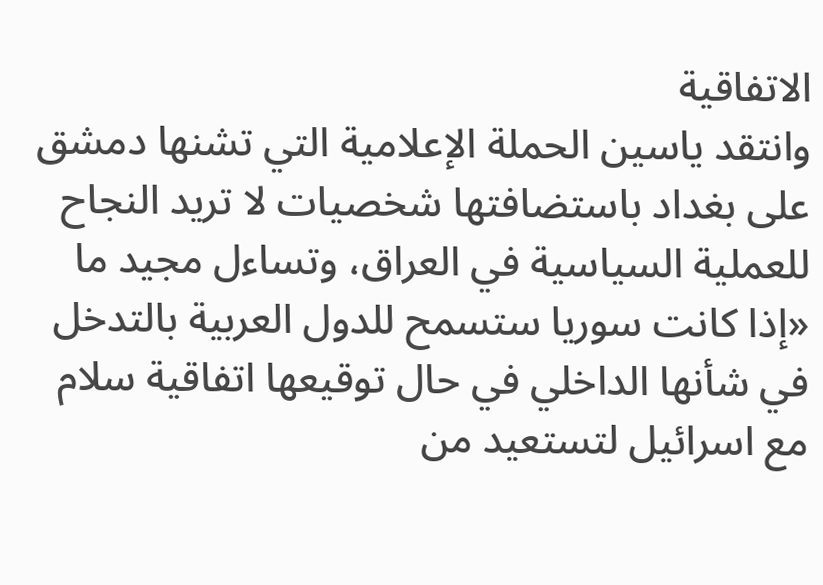الاتفاقية
وانتقد ياسين الحملة الإعلامية التي تشنها دمشق على بغداد باستضافتها شخصيات لا تريد النجاح للعملية السياسية في العراق، وتساءل مجيد ما «إذا كانت سوريا ستسمح للدول العربية بالتدخل في شأنها الداخلي في حال توقيعها اتفاقية سلام مع اسرائيل لتستعيد من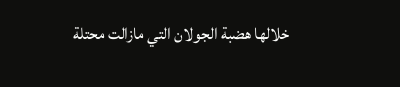خلالها هضبة الجولان التي مازالت محتلة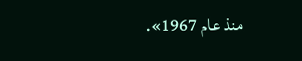منذ عام 1967».